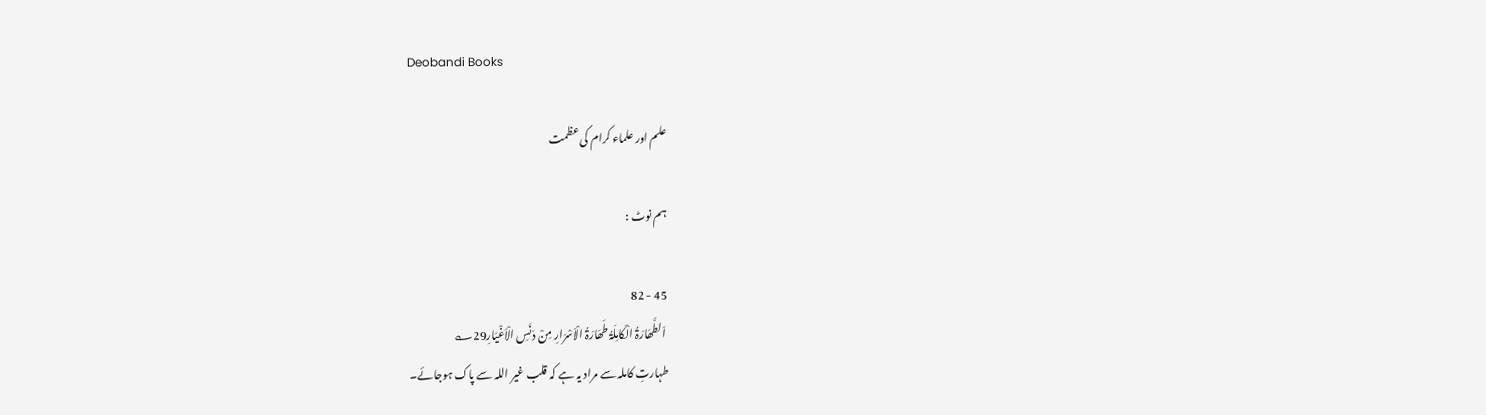Deobandi Books

علم اور علماء کرام کی عظمت

ہم نوٹ :

45 - 82
 اَلطَّھَارَۃُ الْکَامِلَۃُ طَھَارَۃُ الْاَسْرَارِ مِنْ دَنَسِ الْاَغْیَارِ29؎
طہارتِ کاملہ سے مراد یہ ہے کہ قلب غیر اللہ سے پاک ہوجائے۔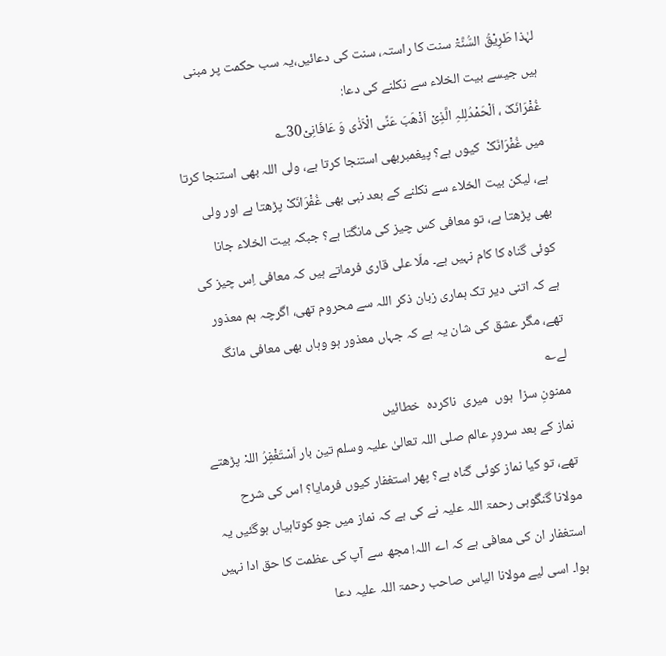لہٰذا طَرِیْقُ السُّنَّۃْ سنت کا راستہ، سنت کی دعائیں،یہ سب حکمت پر مبنی ہیں جیسے بیت الخلاء سے نکلنے کی دعا:
غُفْرَانَکَ ، اَلْحَمْدُلِلہِ الَّذِیْ اَذْھَبَ عَنِّی الْاَذٰی وَ عَافَانِیْ30؎
میں غُفْرَانَکْ  کیوں ہے؟ پیغمبربھی استنجا کرتا ہے، ولی اللہ بھی استنجا کرتا ہے، لیکن بیت الخلاء سے نکلنے کے بعد نبی بھی غُفْرَانَکْ پڑھتا ہے اور ولی بھی پڑھتا ہے، تو معافی کس چیز کی مانگتا ہے؟ جبکہ بیت الخلاء جانا کوئی گناہ کا کام نہیں ہے۔ ملّا علی قاری فرماتے ہیں کہ معافی اِس چیز کی ہے کہ اتنی دیر تک ہماری زبان ذکر اللہ سے محروم تھی، اگرچہ ہم معذور تھے، مگر عشق کی شان یہ ہے کہ جہاں معذور ہو وہاں بھی معافی مانگ لے؎
ممنونِ سزا  ہوں  میری  ناکردہ  خطائیں
نماز کے بعد سرورِ عالم صلی اللہ تعالیٰ علیہ وسلم تین بار اَسْتَغْفِرُ اللہْ پڑھتے تھے، تو کیا نماز کوئی گناہ ہے؟ پھر استغفار کیوں فرمایا؟ اس کی شرح مولانا گنگوہی رحمۃ اللہ علیہ نے کی ہے کہ نماز میں جو کوتاہیاں ہوگئیں یہ استغفار ان کی معافی ہے کہ اے اللہ! مجھ سے آپ کی عظمت کا حق ادا نہیں ہوا۔ اسی لیے مولانا الیاس صاحب رحمۃ اللہ علیہ دعا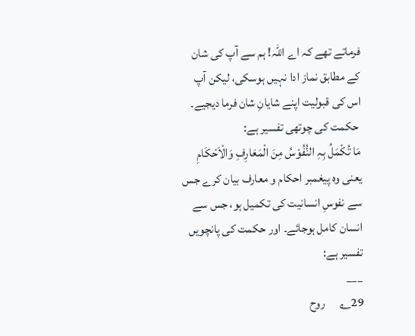فرماتے تھے کہ اے اللہ! ہم سے آپ کی شان کے مطابق نماز ادا نہیں ہوسکی، لیکن آپ اس کی قبولیت اپنے شایانِ شان فرما دیجیے۔
 حکمت کی چوتھی تفسیر ہے:
مَا تُکْمَلُ بِہِ النُّفُوْسُ مِنَ الْمَعَارِفِ وَالْاَحْکَامِ
یعنی وہ پیغمبر احکام و معارف بیان کرے جس سے نفوسِ انسانیت کی تکمیل ہو، جس سے انسان کامل ہوجائے۔ اور حکمت کی پانچویں تفسیر ہے:
___
29؎      روح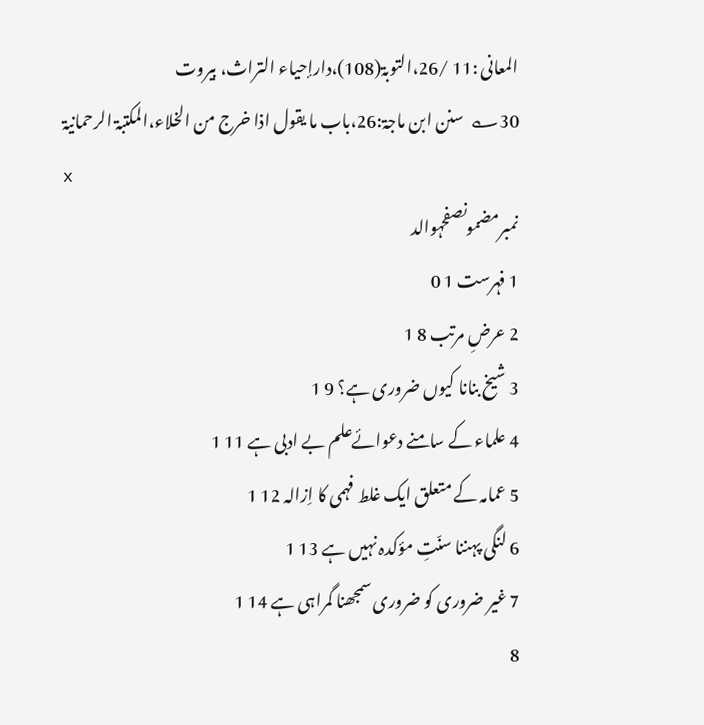المعانی :11 /26،التوبۃ(108)،دارإحیاء التراث، بیروت
30؎  سنن ابن ماجۃ:26،باب ما یقول اذا خرج من الخلاء،المکتبۃ الرحمانیۃ
x
نمبرمضمونصفحہوالد
1 فہرست 1 0
2 عرضِ مرتب 8 1
3 شیخ بنانا کیوں ضروری ہے؟ 9 1
4 علماء کے سامنے دعوائےعلم بے ادبی ہے 11 1
5 عمامہ کے متعلق ایک غلط فہمی کا اِزالہ 12 1
6 لنگی پہننا سنّتِ مؤکدہ نہیں ہے 13 1
7 غیر ضروری کو ضروری سمجھنا گمراہی ہے 14 1
8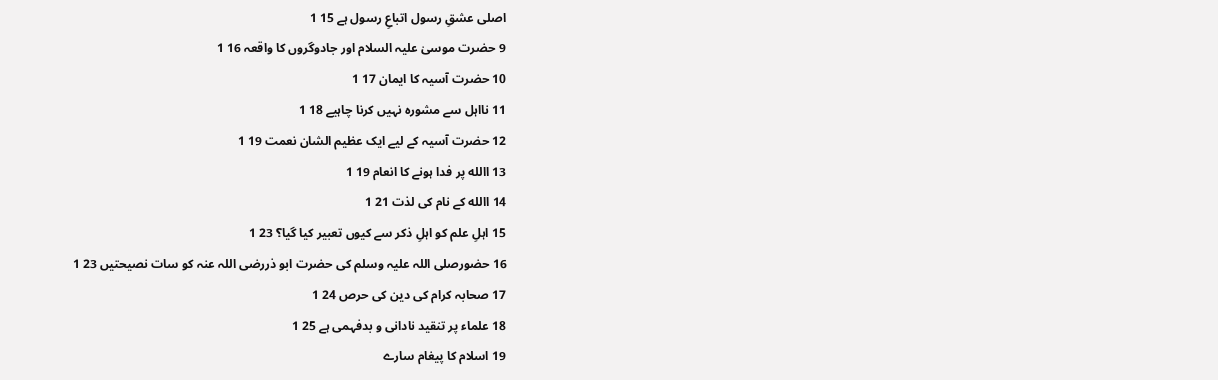اصلی عشقِ رسول اتباعِ رسول ہے 15 1
9 حضرت موسیٰ علیہ السلام اور جادوگروں کا واقعہ 16 1
10 حضرت آسیہ کا ایمان 17 1
11 نااہل سے مشورہ نہیں کرنا چاہیے 18 1
12 حضرت آسیہ کے لیے ایک عظیم الشان نعمت 19 1
13 االله پر فدا ہونے کا انعام 19 1
14 االله کے نام کی لذت 21 1
15 اہلِ علم کو اہلِ ذکر سے کیوں تعبیر کیا گیا؟ 23 1
16 حضورصلی اللہ علیہ وسلم کی حضرت ابو ذررضی اللہ عنہ کو سات نصیحتیں 23 1
17 صحابہ کرام کی دین کی حرص 24 1
18 علماء پر تنقید نادانی و بدفہمی ہے 25 1
19 اسلام کا پیغام سارے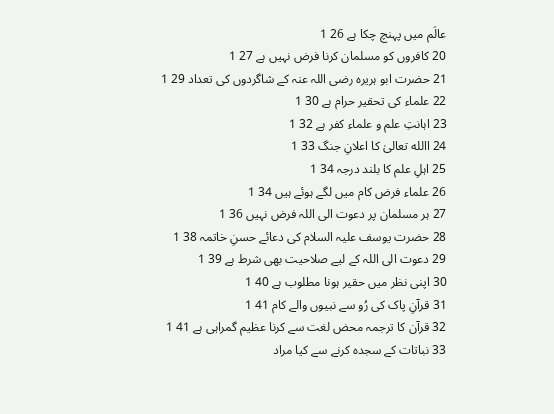عالَم میں پہنچ چکا ہے 26 1
20 کافروں کو مسلمان کرنا فرض نہیں ہے 27 1
21 حضرت ابو ہریرہ رضی اللہ عنہ کے شاگردوں کی تعداد 29 1
22 علماء کی تحقیر حرام ہے 30 1
23 اہانتِ علم و علماء کفر ہے 32 1
24 االله تعالیٰ کا اعلانِ جنگ 33 1
25 اہلِ علم کا بلند درجہ 34 1
26 علماء فرض کام میں لگے ہوئے ہیں 34 1
27 ہر مسلمان پر دعوت الی اللہ فرض نہیں 36 1
28 حضرت یوسف علیہ السلام کی دعائے حسنِ خاتمہ 38 1
29 دعوت الی اللہ کے لیے صلاحیت بھی شرط ہے 39 1
30 اپنی نظر میں حقیر ہونا مطلوب ہے 40 1
31 قرآنِ پاک کی رُو سے نبیوں والے کام 41 1
32 قرآن کا ترجمہ محض لغت سے کرنا عظیم گمراہی ہے 41 1
33 نباتات کے سجدہ کرنے سے کیا مراد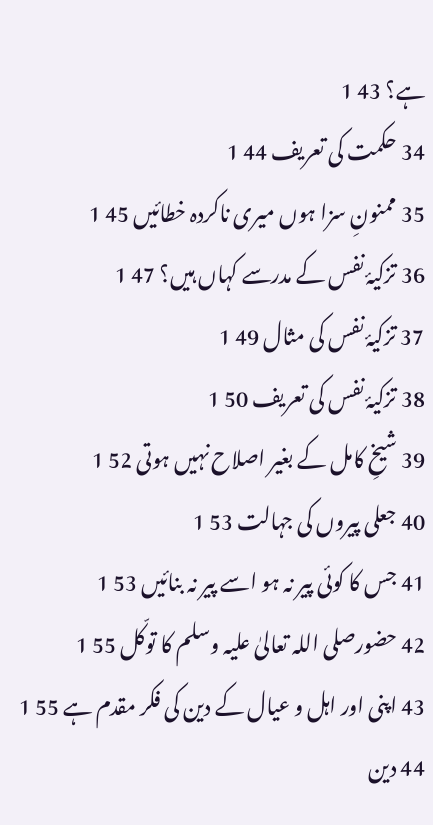ہے؟ 43 1
34 حکمت کی تعریف 44 1
35 ممنونِ سزا ہوں میری ناکردہ خطائیں 45 1
36 تزکیۂ نفس کے مدرسے کہاں ہیں؟ 47 1
37 تزکیۂ نفس کی مثال 49 1
38 تزکیۂ نفس کی تعریف 50 1
39 شیخِ کامل کے بغیر اصلاح نہیں ہوتی 52 1
40 جعلی پیروں کی جہالت 53 1
41 جس کا کوئی پیر نہ ہو اسے پیر نہ بنائیں 53 1
42 حضورصلی اللہ تعالیٰ علیہ وسلم کا توکّل 55 1
43 اپنی اور اہل و عیال کے دین کی فکر مقدم ہے 55 1
44 دین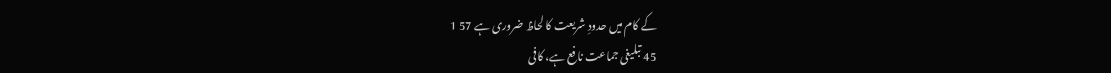کے کام میں حدودِ شریعت کا لحاظ ضروری ہے 57 1
45 تبلیغی جماعت نافع ہے، کافی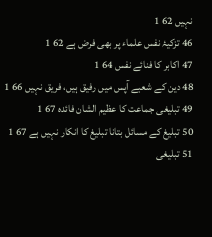نہیں 62 1
46 تزکیۂ نفس علماء پر بھی فرض ہے 62 1
47 اکابر کا فنائے نفس 64 1
48 دین کے شعبے آپس میں رفیق ہیں، فریق نہیں 66 1
49 تبلیغی جماعت کا عظیم الشان فائدہ 67 1
50 تبلیغ کے مسائل بتانا تبلیغ کا انکار نہیں ہے 67 1
51 تبلیغی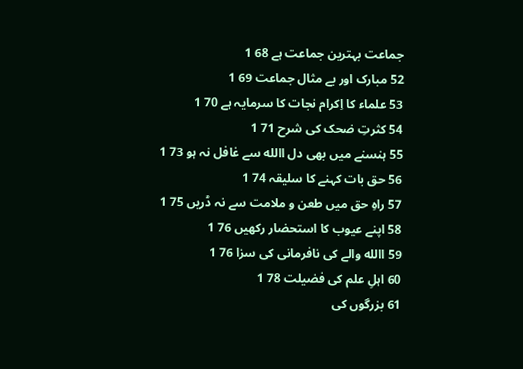جماعت بہترین جماعت ہے 68 1
52 مبارک اور بے مثال جماعت 69 1
53 علماء کا اِکرام نجات کا سرمایہ ہے 70 1
54 کثرتِ ضحک کی شرح 71 1
55 ہنسنے میں بھی دل االله سے غافل نہ ہو 73 1
56 حق بات کہنے کا سلیقہ 74 1
57 راہِ حق میں طعن و ملامت سے نہ ڈریں 75 1
58 اپنے عیوب کا استحضار رکھیں 76 1
59 االله والے کی نافرمانی کی سزا 76 1
60 اہلِ علم کی فضیلت 78 1
61 بزرگوں کی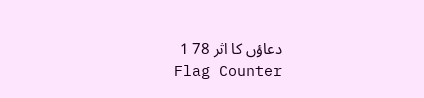دعاؤں کا اثر 78 1
Flag Counter